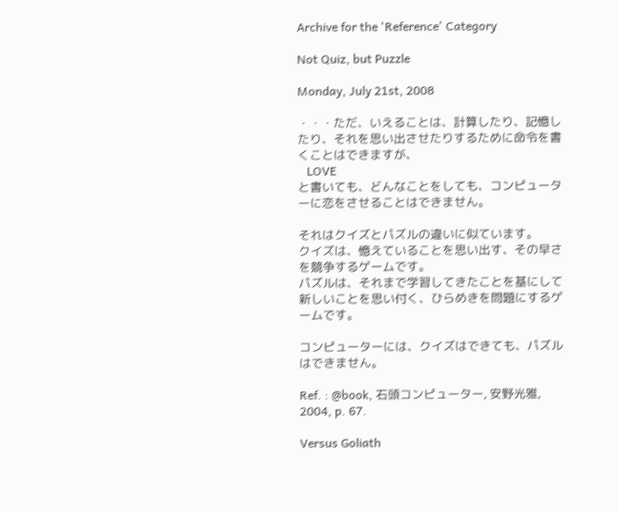Archive for the 'Reference' Category

Not Quiz, but Puzzle

Monday, July 21st, 2008

・・・ただ、いえることは、計算したり、記憶したり、それを思い出させたりするために命令を書くことはできますが、
   LOVE
と書いても、どんなことをしても、コンピューターに恋をさせることはできません。

それはクイズとパズルの違いに似ています。
クイズは、憶えていることを思い出す、その早さを競争するゲームです。
パズルは、それまで学習してきたことを基にして新しいことを思い付く、ひらめきを問題にするゲームです。

コンピューターには、クイズはできても、パズルはできません。

Ref. : @book, 石頭コンピューター, 安野光雅, 2004, p. 67.

Versus Goliath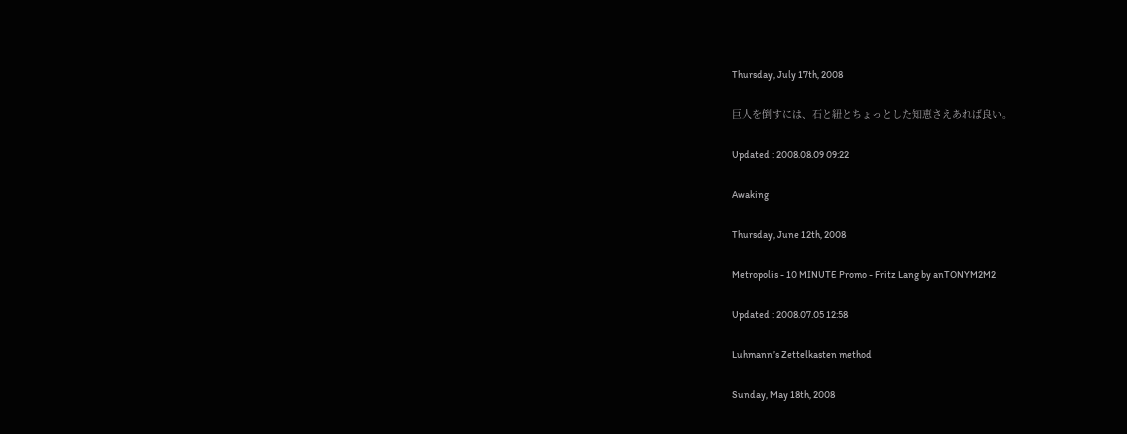Thursday, July 17th, 2008

巨人を倒すには、石と紐とちょっとした知恵さえあれば良い。

Updated : 2008.08.09 09:22

Awaking

Thursday, June 12th, 2008

Metropolis - 10 MINUTE Promo - Fritz Lang by anTONYM2M2

Updated : 2008.07.05 12:58

Luhmann’s Zettelkasten method

Sunday, May 18th, 2008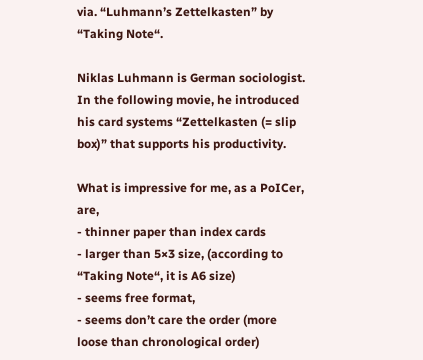via. “Luhmann’s Zettelkasten” by “Taking Note“.

Niklas Luhmann is German sociologist. In the following movie, he introduced his card systems “Zettelkasten (= slip box)” that supports his productivity.

What is impressive for me, as a PoICer, are,
- thinner paper than index cards
- larger than 5×3 size, (according to “Taking Note“, it is A6 size)
- seems free format,
- seems don’t care the order (more loose than chronological order)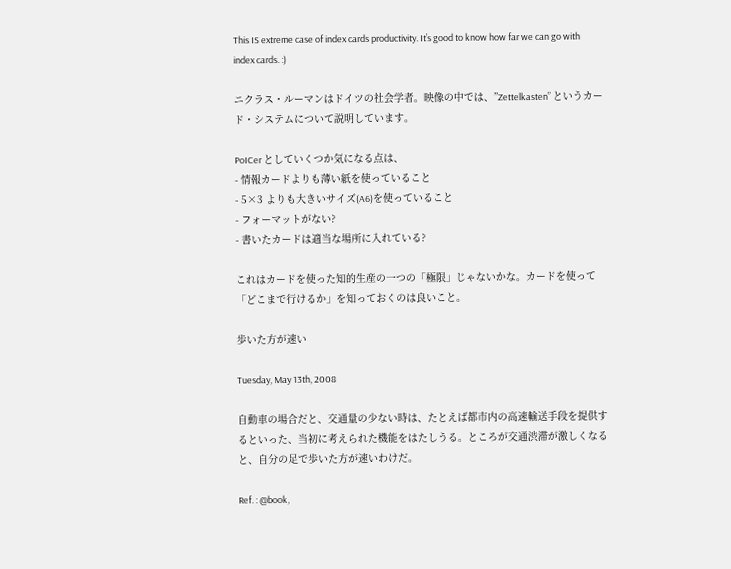This IS extreme case of index cards productivity. It’s good to know how far we can go with index cards. :)

ニクラス・ルーマンはドイツの社会学者。映像の中では、”Zettelkasten” というカード・システムについて説明しています。

PoICer としていくつか気になる点は、
- 情報カードよりも薄い紙を使っていること
- 5×3 よりも大きいサイズ(A6)を使っていること
- フォーマットがない?
- 書いたカードは適当な場所に入れている?

これはカードを使った知的生産の一つの「極限」じゃないかな。カードを使って「どこまで行けるか」を知っておくのは良いこと。

歩いた方が速い

Tuesday, May 13th, 2008

自動車の場合だと、交通量の少ない時は、たとえば都市内の高速輸送手段を提供するといった、当初に考えられた機能をはたしうる。ところが交通渋滞が激しくなると、自分の足で歩いた方が速いわけだ。

Ref. : @book,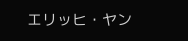エリッヒ・ヤン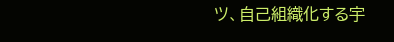ツ、自己組織化する宇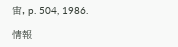宙, p. 504, 1986.

情報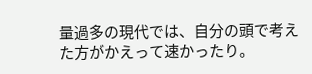量過多の現代では、自分の頭で考えた方がかえって速かったり。